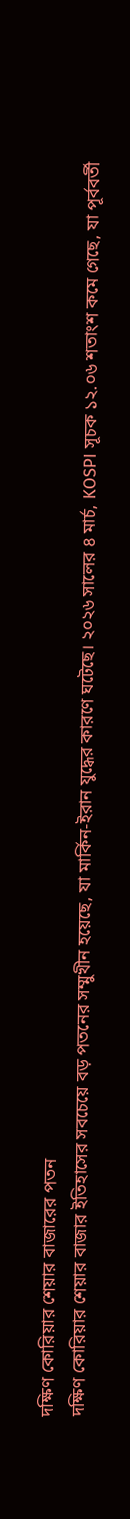দক্ষিণ কোরিয়ার শেয়ার বাজারের পতন
দক্ষিণ কোরিয়ার শেয়ার বাজার ইতিহাসের সবচেয়ে বড় পতনের সম্মুখীন হয়েছে, যা মার্কিন-ইরান যুদ্ধের কারণে ঘটেছে। ২০২৬ সালের ৪ মার্চ, KOSPI সূচক ১২.০৬ শতাংশ কমে গেছে, যা পূর্ববর্তী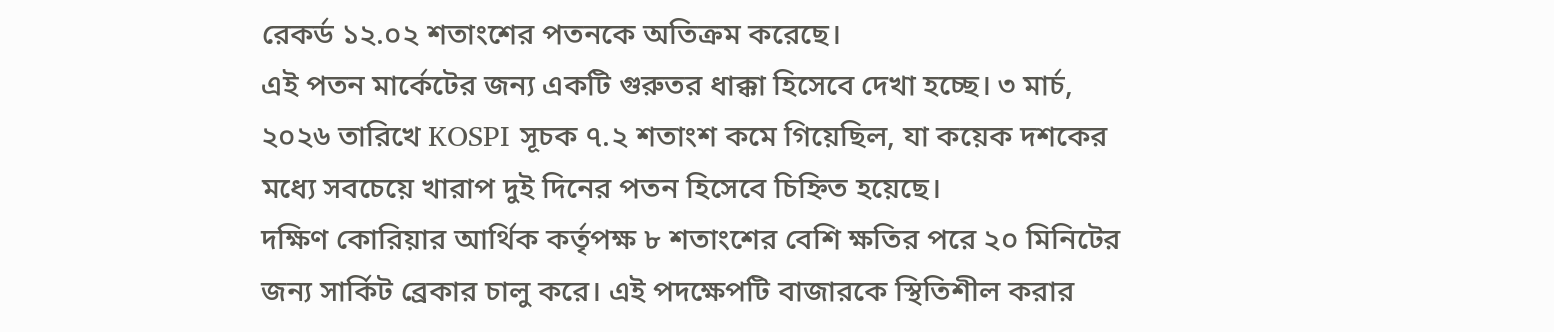রেকর্ড ১২.০২ শতাংশের পতনকে অতিক্রম করেছে।
এই পতন মার্কেটের জন্য একটি গুরুতর ধাক্কা হিসেবে দেখা হচ্ছে। ৩ মার্চ, ২০২৬ তারিখে KOSPI সূচক ৭.২ শতাংশ কমে গিয়েছিল, যা কয়েক দশকের মধ্যে সবচেয়ে খারাপ দুই দিনের পতন হিসেবে চিহ্নিত হয়েছে।
দক্ষিণ কোরিয়ার আর্থিক কর্তৃপক্ষ ৮ শতাংশের বেশি ক্ষতির পরে ২০ মিনিটের জন্য সার্কিট ব্রেকার চালু করে। এই পদক্ষেপটি বাজারকে স্থিতিশীল করার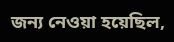জন্য নেওয়া হয়েছিল,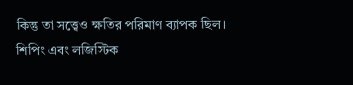কিন্তু তা সত্ত্বেও ক্ষতির পরিমাণ ব্যাপক ছিল।
শিপিং এবং লজিস্টিক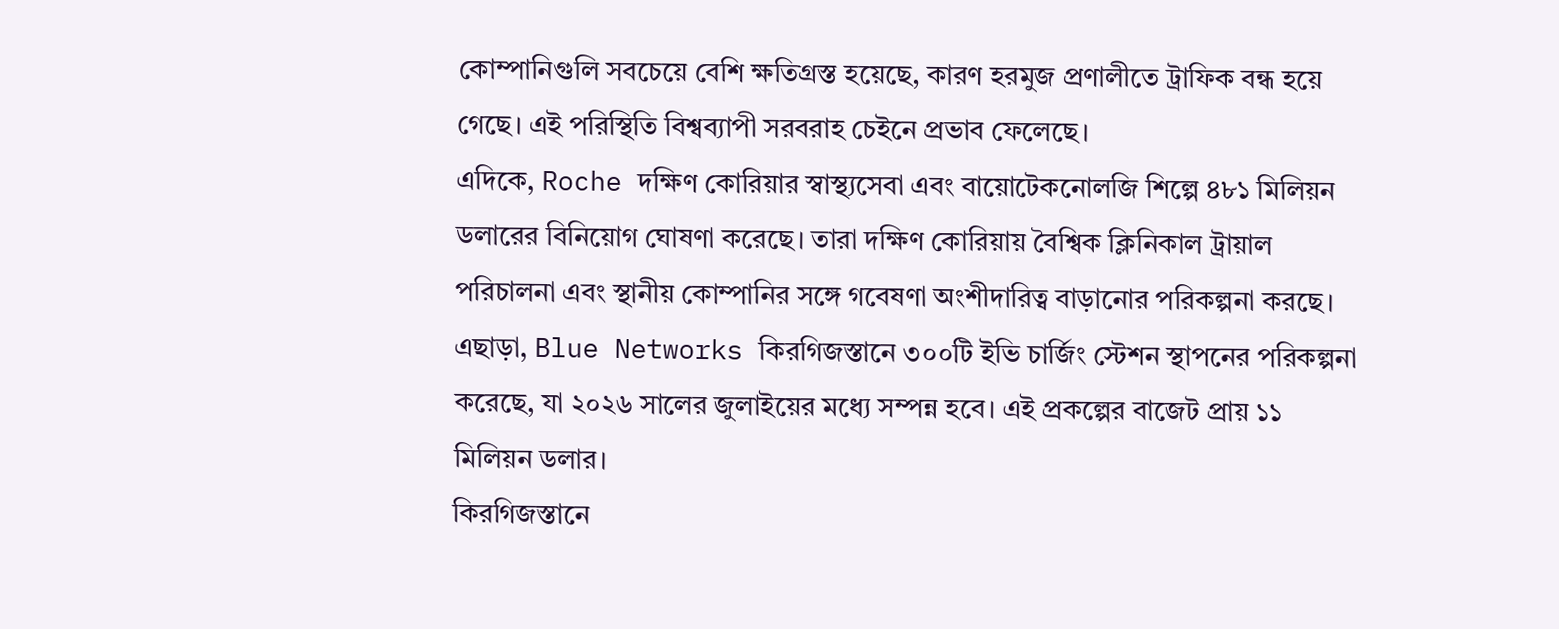কোম্পানিগুলি সবচেয়ে বেশি ক্ষতিগ্রস্ত হয়েছে, কারণ হরমুজ প্রণালীতে ট্রাফিক বন্ধ হয়ে গেছে। এই পরিস্থিতি বিশ্বব্যাপী সরবরাহ চেইনে প্রভাব ফেলেছে।
এদিকে, Roche দক্ষিণ কোরিয়ার স্বাস্থ্যসেবা এবং বায়োটেকনোলজি শিল্পে ৪৮১ মিলিয়ন ডলারের বিনিয়োগ ঘোষণা করেছে। তারা দক্ষিণ কোরিয়ায় বৈশ্বিক ক্লিনিকাল ট্রায়াল পরিচালনা এবং স্থানীয় কোম্পানির সঙ্গে গবেষণা অংশীদারিত্ব বাড়ানোর পরিকল্পনা করছে।
এছাড়া, Blue Networks কিরগিজস্তানে ৩০০টি ইভি চার্জিং স্টেশন স্থাপনের পরিকল্পনা করেছে, যা ২০২৬ সালের জুলাইয়ের মধ্যে সম্পন্ন হবে। এই প্রকল্পের বাজেট প্রায় ১১ মিলিয়ন ডলার।
কিরগিজস্তানে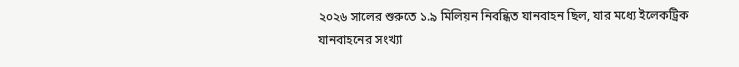২০২৬ সালের শুরুতে ১.৯ মিলিয়ন নিবন্ধিত যানবাহন ছিল, যার মধ্যে ইলেকট্রিক যানবাহনের সংখ্যা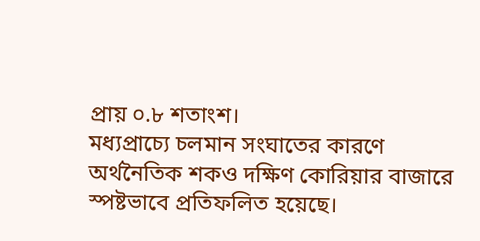প্রায় ০.৮ শতাংশ।
মধ্যপ্রাচ্যে চলমান সংঘাতের কারণে অর্থনৈতিক শকও দক্ষিণ কোরিয়ার বাজারে স্পষ্টভাবে প্রতিফলিত হয়েছে।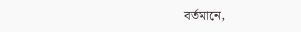বর্তমানে,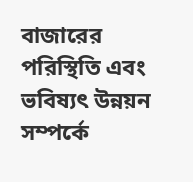বাজারের পরিস্থিতি এবং ভবিষ্যৎ উন্নয়ন সম্পর্কে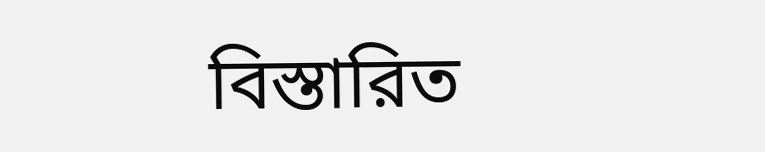বিস্তারিত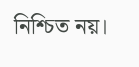নিশ্চিত নয়।